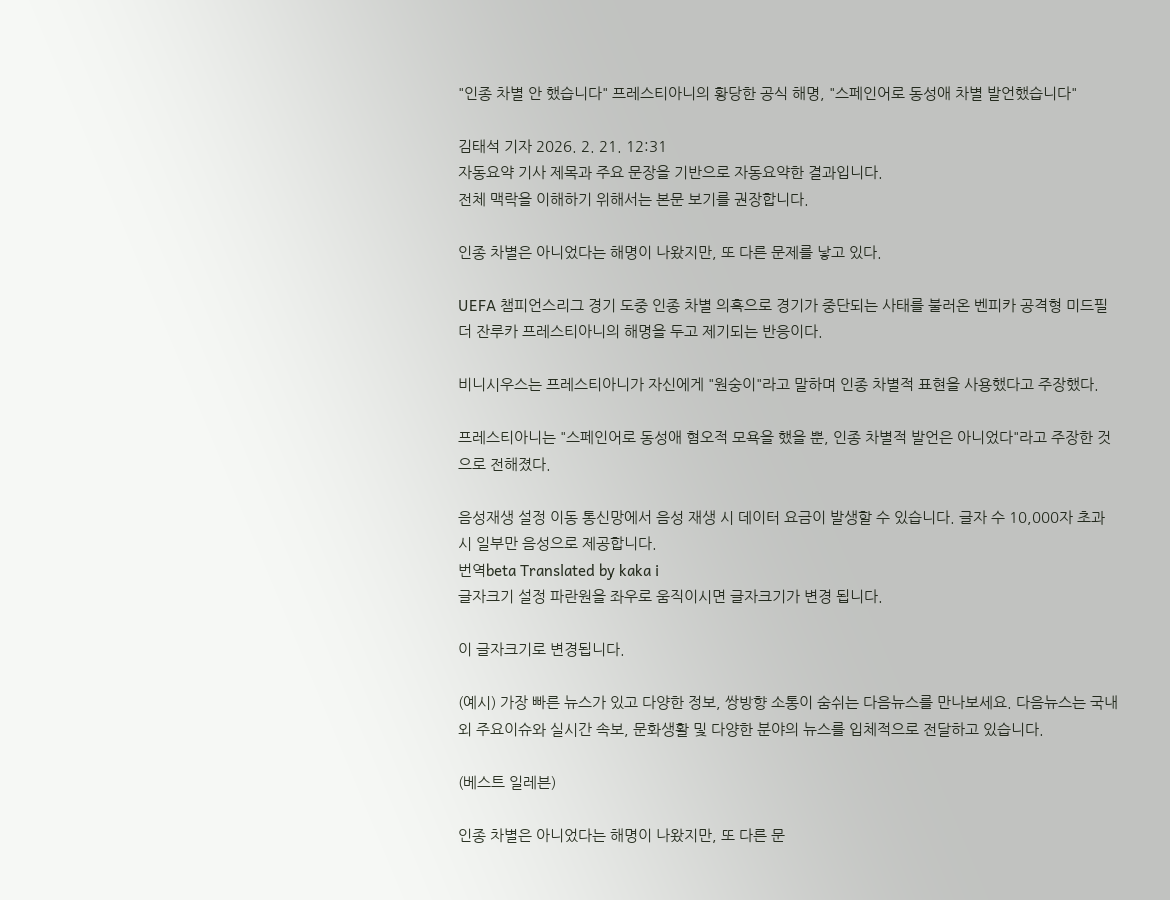"인종 차별 안 했습니다" 프레스티아니의 황당한 공식 해명, "스페인어로 동성애 차별 발언했습니다"

김태석 기자 2026. 2. 21. 12:31
자동요약 기사 제목과 주요 문장을 기반으로 자동요약한 결과입니다.
전체 맥락을 이해하기 위해서는 본문 보기를 권장합니다.

인종 차별은 아니었다는 해명이 나왔지만, 또 다른 문제를 낳고 있다.

UEFA 챔피언스리그 경기 도중 인종 차별 의혹으로 경기가 중단되는 사태를 불러온 벤피카 공격형 미드필더 잔루카 프레스티아니의 해명을 두고 제기되는 반응이다.

비니시우스는 프레스티아니가 자신에게 "원숭이"라고 말하며 인종 차별적 표현을 사용했다고 주장했다.

프레스티아니는 "스페인어로 동성애 혐오적 모욕을 했을 뿐, 인종 차별적 발언은 아니었다"라고 주장한 것으로 전해졌다.

음성재생 설정 이동 통신망에서 음성 재생 시 데이터 요금이 발생할 수 있습니다. 글자 수 10,000자 초과 시 일부만 음성으로 제공합니다.
번역beta Translated by kaka i
글자크기 설정 파란원을 좌우로 움직이시면 글자크기가 변경 됩니다.

이 글자크기로 변경됩니다.

(예시) 가장 빠른 뉴스가 있고 다양한 정보, 쌍방향 소통이 숨쉬는 다음뉴스를 만나보세요. 다음뉴스는 국내외 주요이슈와 실시간 속보, 문화생활 및 다양한 분야의 뉴스를 입체적으로 전달하고 있습니다.

(베스트 일레븐)

인종 차별은 아니었다는 해명이 나왔지만, 또 다른 문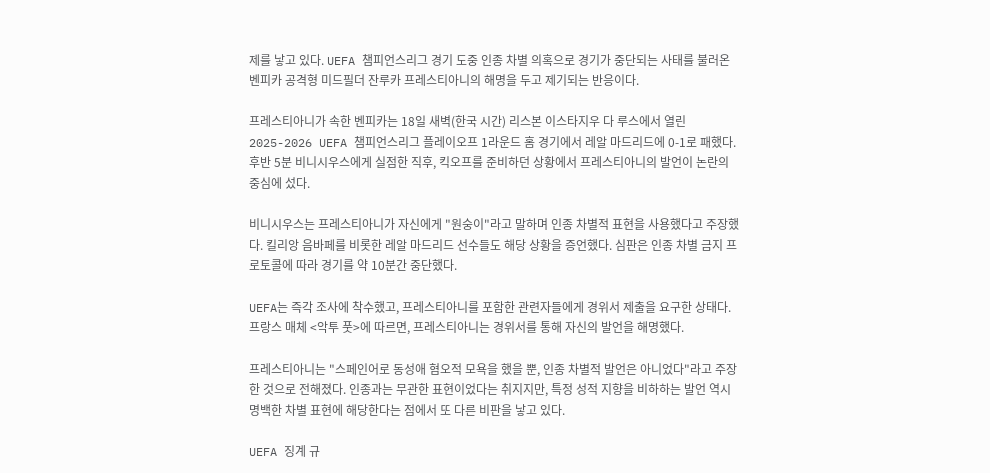제를 낳고 있다. UEFA 챔피언스리그 경기 도중 인종 차별 의혹으로 경기가 중단되는 사태를 불러온 벤피카 공격형 미드필더 잔루카 프레스티아니의 해명을 두고 제기되는 반응이다.

프레스티아니가 속한 벤피카는 18일 새벽(한국 시간) 리스본 이스타지우 다 루스에서 열린 2025-2026 UEFA 챔피언스리그 플레이오프 1라운드 홈 경기에서 레알 마드리드에 0-1로 패했다. 후반 5분 비니시우스에게 실점한 직후, 킥오프를 준비하던 상황에서 프레스티아니의 발언이 논란의 중심에 섰다.

비니시우스는 프레스티아니가 자신에게 "원숭이"라고 말하며 인종 차별적 표현을 사용했다고 주장했다. 킬리앙 음바페를 비롯한 레알 마드리드 선수들도 해당 상황을 증언했다. 심판은 인종 차별 금지 프로토콜에 따라 경기를 약 10분간 중단했다.

UEFA는 즉각 조사에 착수했고, 프레스티아니를 포함한 관련자들에게 경위서 제출을 요구한 상태다. 프랑스 매체 <악투 풋>에 따르면, 프레스티아니는 경위서를 통해 자신의 발언을 해명했다.

프레스티아니는 "스페인어로 동성애 혐오적 모욕을 했을 뿐, 인종 차별적 발언은 아니었다"라고 주장한 것으로 전해졌다. 인종과는 무관한 표현이었다는 취지지만, 특정 성적 지향을 비하하는 발언 역시 명백한 차별 표현에 해당한다는 점에서 또 다른 비판을 낳고 있다.

UEFA 징계 규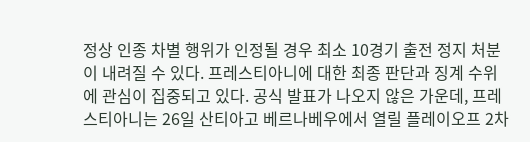정상 인종 차별 행위가 인정될 경우 최소 10경기 출전 정지 처분이 내려질 수 있다. 프레스티아니에 대한 최종 판단과 징계 수위에 관심이 집중되고 있다. 공식 발표가 나오지 않은 가운데, 프레스티아니는 26일 산티아고 베르나베우에서 열릴 플레이오프 2차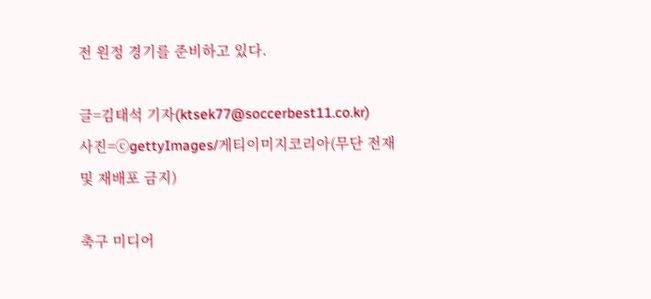전 원정 경기를 준비하고 있다.

글=김태석 기자(ktsek77@soccerbest11.co.kr)
사진=ⓒgettyImages/게티이미지코리아(무단 전재 및 재배포 금지)

축구 미디어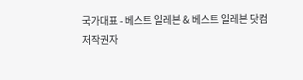국가대표 - 베스트 일레븐 & 베스트 일레븐 닷컴
저작권자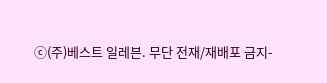ⓒ(주)베스트 일레븐. 무단 전재/재배포 금지-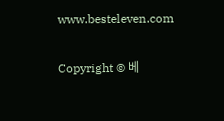www.besteleven.com

Copyright © 베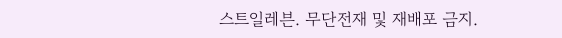스트일레븐. 무단전재 및 재배포 금지.